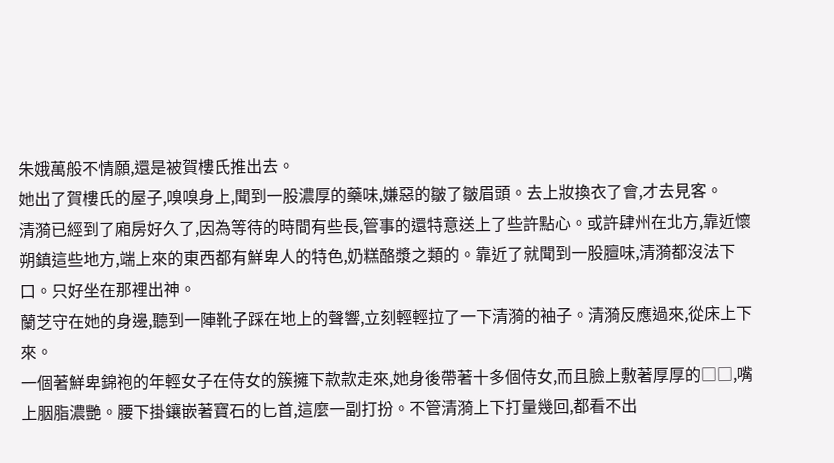朱娥萬般不情願,還是被賀樓氏推出去。
她出了賀樓氏的屋子,嗅嗅身上,聞到一股濃厚的藥味,嫌惡的皺了皺眉頭。去上妝換衣了會,才去見客。
清漪已經到了廂房好久了,因為等待的時間有些長,管事的還特意送上了些許點心。或許肆州在北方,靠近懷朔鎮這些地方,端上來的東西都有鮮卑人的特色,奶糕酪漿之類的。靠近了就聞到一股膻味,清漪都沒法下口。只好坐在那裡出神。
蘭芝守在她的身邊,聽到一陣靴子踩在地上的聲響,立刻輕輕拉了一下清漪的袖子。清漪反應過來,從床上下來。
一個著鮮卑錦袍的年輕女子在侍女的簇擁下款款走來,她身後帶著十多個侍女,而且臉上敷著厚厚的□□,嘴上胭脂濃艷。腰下掛鑲嵌著寶石的匕首,這麼一副打扮。不管清漪上下打量幾回,都看不出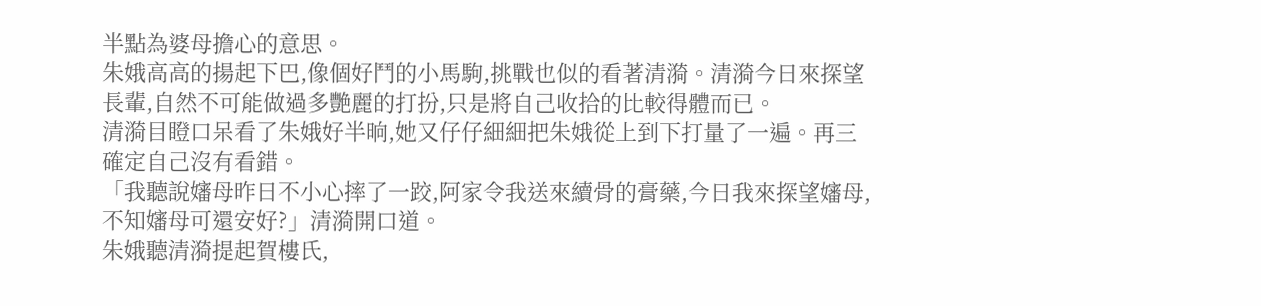半點為婆母擔心的意思。
朱娥高高的揚起下巴,像個好鬥的小馬駒,挑戰也似的看著清漪。清漪今日來探望長輩,自然不可能做過多艷麗的打扮,只是將自己收拾的比較得體而已。
清漪目瞪口呆看了朱娥好半晌,她又仔仔細細把朱娥從上到下打量了一遍。再三確定自己沒有看錯。
「我聽說嬸母昨日不小心摔了一跤,阿家令我送來續骨的膏藥,今日我來探望嬸母,不知嬸母可還安好?」清漪開口道。
朱娥聽清漪提起賀樓氏,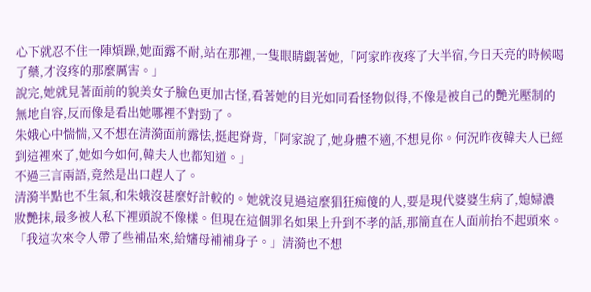心下就忍不住一陣煩躁,她面露不耐,站在那裡,一隻眼睛覷著她,「阿家昨夜疼了大半宿,今日天亮的時候喝了藥,才沒疼的那麼厲害。」
說完,她就見著面前的貌美女子臉色更加古怪,看著她的目光如同看怪物似得,不像是被自己的艷光壓制的無地自容,反而像是看出她哪裡不對勁了。
朱娥心中惴惴,又不想在清漪面前露怯,挺起脊背,「阿家說了,她身體不適,不想見你。何況昨夜韓夫人已經到這裡來了,她如今如何,韓夫人也都知道。」
不過三言兩語,竟然是出口趕人了。
清漪半點也不生氣,和朱娥沒甚麼好計較的。她就沒見過這麼猖狂痴傻的人,要是現代婆婆生病了,媳婦濃妝艷抹,最多被人私下裡頭說不像樣。但現在這個罪名如果上升到不孝的話,那簡直在人面前抬不起頭來。
「我這次來令人帶了些補品來,給嬸母補補身子。」清漪也不想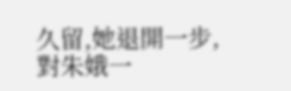久留,她退開一步,對朱娥一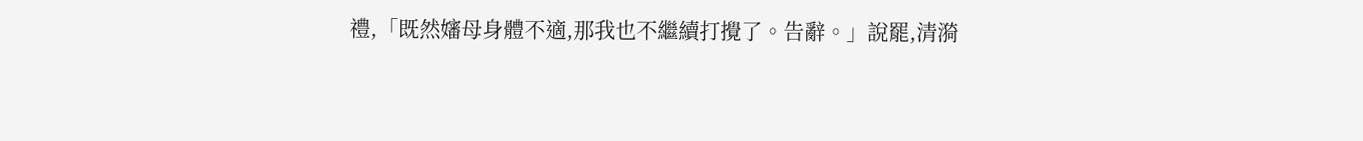禮,「既然嬸母身體不適,那我也不繼續打攪了。告辭。」說罷,清漪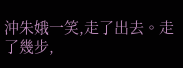沖朱娥一笑,走了出去。走了幾步,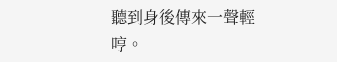聽到身後傳來一聲輕哼。